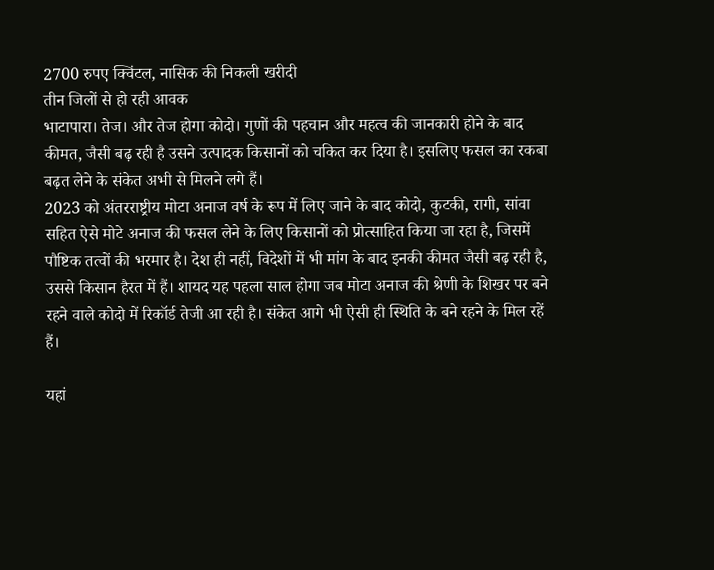2700 रुपए क्विंटल, नासिक की निकली खरीदी
तीन जिलों से हो रही आवक
भाटापारा। तेज। और तेज होगा कोदो। गुणों की पहचान और महत्व की जानकारी होने के बाद कीमत, जैसी बढ़ रही है उसने उत्पादक किसानों को चकित कर दिया है। इसलिए फसल का रकबा बढ़त लेने के संकेत अभी से मिलने लगे हैं।
2023 को अंतरराष्ट्रीय मोटा अनाज वर्ष के रूप में लिए जाने के बाद कोदो, कुटकी, रागी, सांवा सहित ऐसे मोटे अनाज की फसल लेने के लिए किसानों को प्रोत्साहित किया जा रहा है, जिसमें पौष्टिक तत्वों की भरमार है। देश ही नहीं, विदेशों में भी मांग के बाद इनकी कीमत जैसी बढ़ रही है, उससे किसान हैरत में हैं। शायद यह पहला साल होगा जब मोटा अनाज की श्रेणी के शिखर पर बने रहने वाले कोदो में रिकॉर्ड तेजी आ रही है। संकेत आगे भी ऐसी ही स्थिति के बने रहने के मिल रहें हैं।

यहां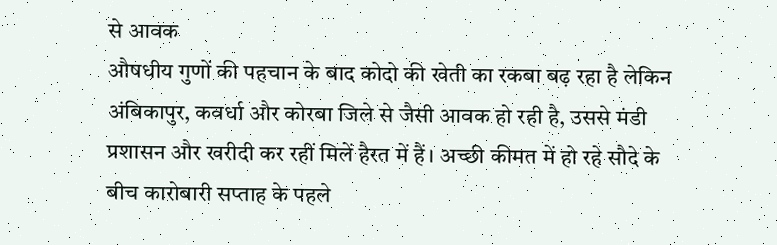से आवक
औषधीय गुणों की पहचान के बाद कोदो की खेती का रकबा बढ़ रहा है लेकिन अंबिकापुर, कवर्धा और कोरबा जिले से जैसी आवक हो रही है, उससे मंडी प्रशासन और खरीदी कर रहीं मिलें हैरत में हैं। अच्छी कीमत में हो रहे सौदे के बीच कारोबारी सप्ताह के पहले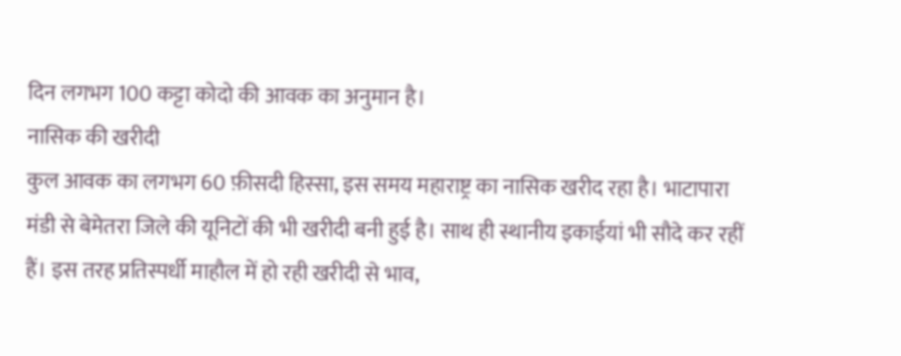दिन लगभग 100 कट्टा कोदो की आवक का अनुमान है।
नासिक की खरीदी
कुल आवक का लगभग 60 फ़ीसदी हिस्सा, इस समय महाराष्ट्र का नासिक खरीद रहा है। भाटापारा मंडी से बेमेतरा जिले की यूनिटों की भी खरीदी बनी हुई है। साथ ही स्थानीय इकाईयां भी सौदे कर रहीं हैं। इस तरह प्रतिस्पर्धी माहौल में हो रही खरीदी से भाव,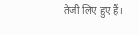तेजी लिए हुए हैं।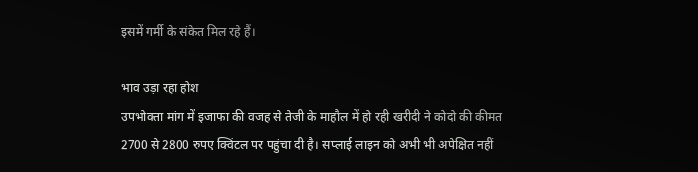इसमें गर्मी के संकेत मिल रहे हैं।

भाव उड़ा रहा होश
उपभोक्ता मांग में इजाफा की वजह से तेजी के माहौल में हो रही खरीदी ने कोदो की कीमत 2700 से 2800 रुपए क्विंटल पर पहुंचा दी है। सप्लाई लाइन को अभी भी अपेक्षित नहीं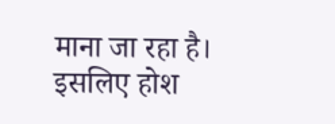माना जा रहा है। इसलिए होश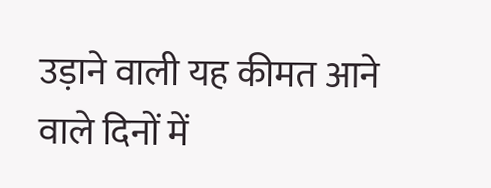उड़ाने वाली यह कीमत आने वाले दिनों में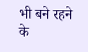भी बने रहने के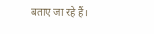बताए जा रहे हैं।